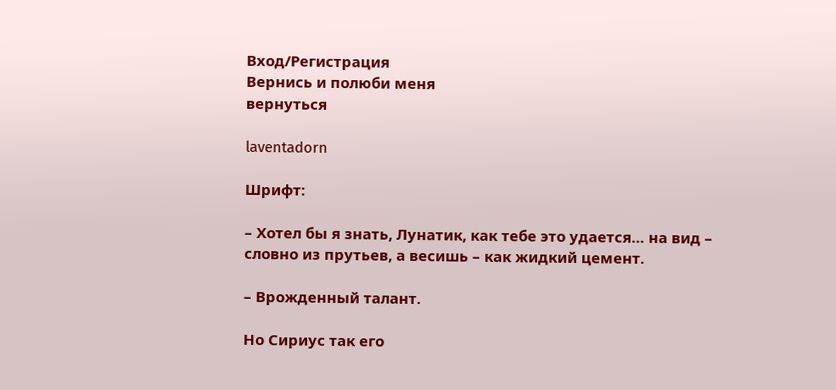Вход/Регистрация
Вернись и полюби меня
вернуться

laventadorn

Шрифт:

– Хотел бы я знать, Лунатик, как тебе это удается… на вид – словно из прутьев, а весишь – как жидкий цемент.

– Врожденный талант.

Но Сириус так его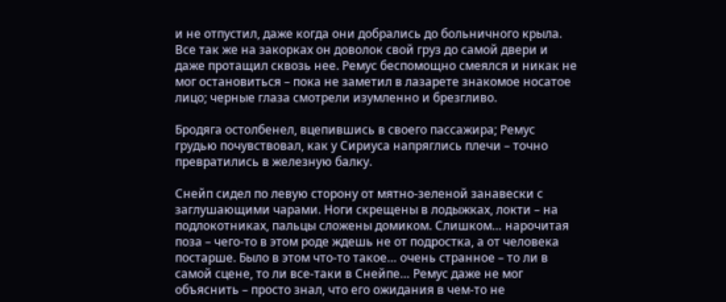и не отпустил, даже когда они добрались до больничного крыла. Все так же на закорках он доволок свой груз до самой двери и даже протащил сквозь нее. Ремус беспомощно смеялся и никак не мог остановиться – пока не заметил в лазарете знакомое носатое лицо; черные глаза смотрели изумленно и брезгливо.

Бродяга остолбенел, вцепившись в своего пассажира; Ремус грудью почувствовал, как у Сириуса напряглись плечи – точно превратились в железную балку.

Снейп сидел по левую сторону от мятно-зеленой занавески с заглушающими чарами. Ноги скрещены в лодыжках, локти – на подлокотниках, пальцы сложены домиком. Слишком… нарочитая поза – чего-то в этом роде ждешь не от подростка, а от человека постарше. Было в этом что-то такое… очень странное – то ли в самой сцене, то ли все-таки в Снейпе… Ремус даже не мог объяснить – просто знал, что его ожидания в чем-то не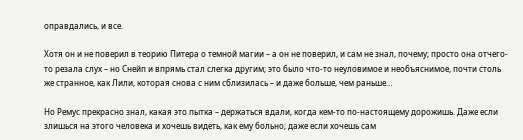оправдались, и все.

Хотя он и не поверил в теорию Питера о темной магии – а он не поверил, и сам не знал, почему; просто она отчего-то резала слух – но Снейп и впрямь стал слегка другим; это было что-то неуловимое и необъяснимое, почти столь же странное, как Лили, которая снова с ним сблизилась – и даже больше, чем раньше…

Но Ремус прекрасно знал, какая это пытка – держаться вдали, когда кем-то по-настоящему дорожишь. Даже если злишься на этого человека и хочешь видеть, как ему больно; даже если хочешь сам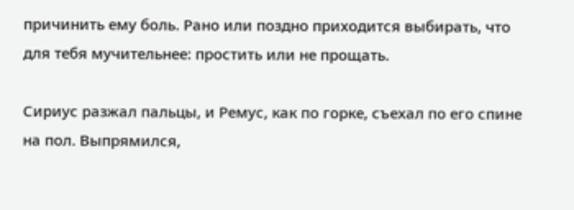причинить ему боль. Рано или поздно приходится выбирать, что для тебя мучительнее: простить или не прощать.

Сириус разжал пальцы, и Ремус, как по горке, съехал по его спине на пол. Выпрямился,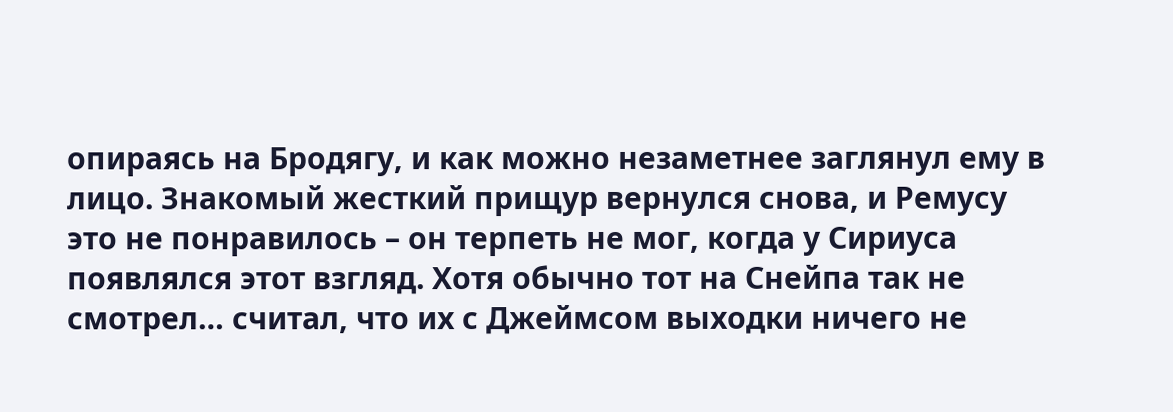опираясь на Бродягу, и как можно незаметнее заглянул ему в лицо. Знакомый жесткий прищур вернулся снова, и Ремусу это не понравилось – он терпеть не мог, когда у Сириуса появлялся этот взгляд. Хотя обычно тот на Снейпа так не смотрел… считал, что их с Джеймсом выходки ничего не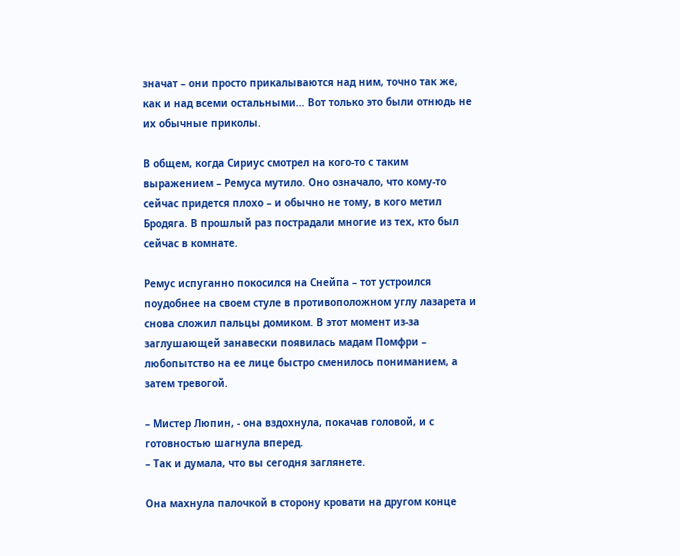значат – они просто прикалываются над ним, точно так же, как и над всеми остальными… Вот только это были отнюдь не их обычные приколы.

В общем, когда Сириус смотрел на кого-то с таким выражением – Ремуса мутило. Оно означало, что кому-то сейчас придется плохо – и обычно не тому, в кого метил Бродяга. В прошлый раз пострадали многие из тех, кто был сейчас в комнате.

Ремус испуганно покосился на Снейпа – тот устроился поудобнее на своем стуле в противоположном углу лазарета и снова сложил пальцы домиком. В этот момент из-за заглушающей занавески появилась мадам Помфри – любопытство на ее лице быстро сменилось пониманием, а затем тревогой.

– Мистер Люпин, - она вздохнула, покачав головой, и с готовностью шагнула вперед.
– Так и думала, что вы сегодня заглянете.

Она махнула палочкой в сторону кровати на другом конце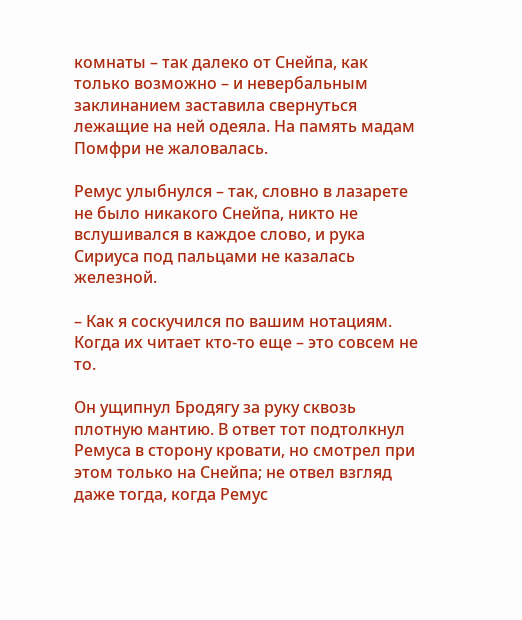комнаты – так далеко от Снейпа, как только возможно – и невербальным заклинанием заставила свернуться лежащие на ней одеяла. На память мадам Помфри не жаловалась.

Ремус улыбнулся – так, словно в лазарете не было никакого Снейпа, никто не вслушивался в каждое слово, и рука Сириуса под пальцами не казалась железной.

– Как я соскучился по вашим нотациям. Когда их читает кто-то еще – это совсем не то.

Он ущипнул Бродягу за руку сквозь плотную мантию. В ответ тот подтолкнул Ремуса в сторону кровати, но смотрел при этом только на Снейпа; не отвел взгляд даже тогда, когда Ремус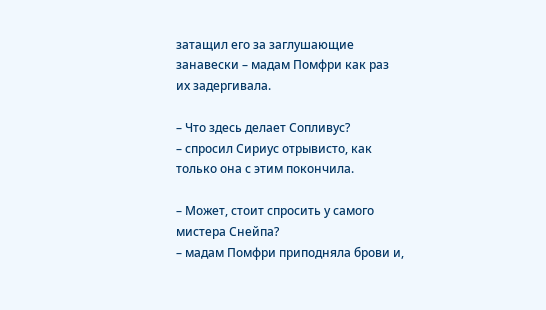затащил его за заглушающие занавески – мадам Помфри как раз их задергивала.

– Что здесь делает Сопливус?
– спросил Сириус отрывисто, как только она с этим покончила.

– Может, стоит спросить у самого мистера Снейпа?
– мадам Помфри приподняла брови и,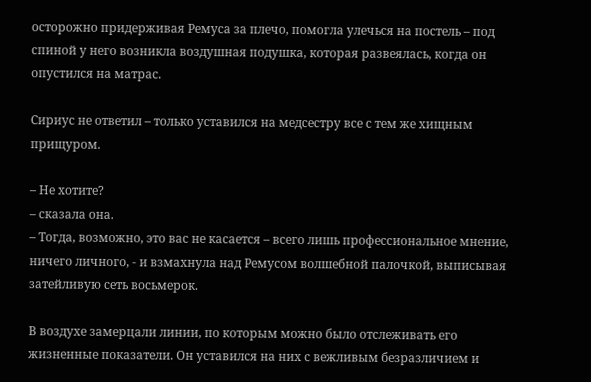осторожно придерживая Ремуса за плечо, помогла улечься на постель – под спиной у него возникла воздушная подушка, которая развеялась, когда он опустился на матрас.

Сириус не ответил – только уставился на медсестру все с тем же хищным прищуром.

– Не хотите?
– сказала она.
– Тогда, возможно, это вас не касается – всего лишь профессиональное мнение, ничего личного, - и взмахнула над Ремусом волшебной палочкой, выписывая затейливую сеть восьмерок.

В воздухе замерцали линии, по которым можно было отслеживать его жизненные показатели. Он уставился на них с вежливым безразличием и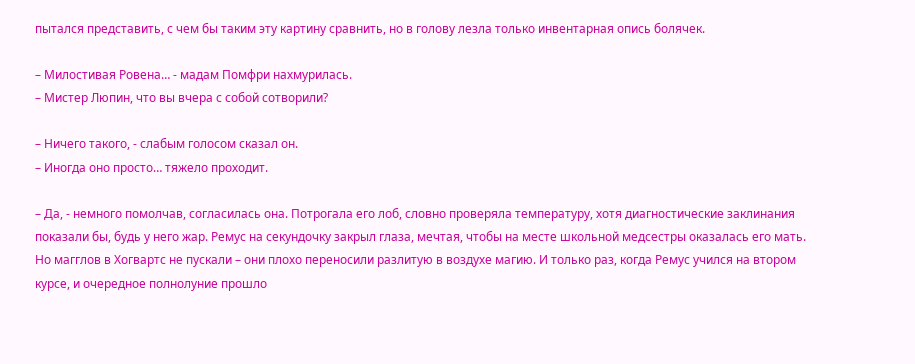пытался представить, с чем бы таким эту картину сравнить, но в голову лезла только инвентарная опись болячек.

– Милостивая Ровена… - мадам Помфри нахмурилась.
– Мистер Люпин, что вы вчера с собой сотворили?

– Ничего такого, - слабым голосом сказал он.
– Иногда оно просто… тяжело проходит.

– Да, - немного помолчав, согласилась она. Потрогала его лоб, словно проверяла температуру, хотя диагностические заклинания показали бы, будь у него жар. Ремус на секундочку закрыл глаза, мечтая, чтобы на месте школьной медсестры оказалась его мать. Но магглов в Хогвартс не пускали – они плохо переносили разлитую в воздухе магию. И только раз, когда Ремус учился на втором курсе, и очередное полнолуние прошло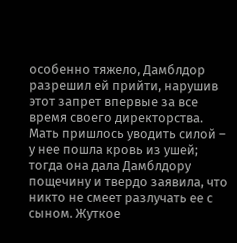особенно тяжело, Дамблдор разрешил ей прийти, нарушив этот запрет впервые за все время своего директорства. Мать пришлось уводить силой – у нее пошла кровь из ушей; тогда она дала Дамблдору пощечину и твердо заявила, что никто не смеет разлучать ее с сыном. Жуткое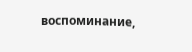воспоминание,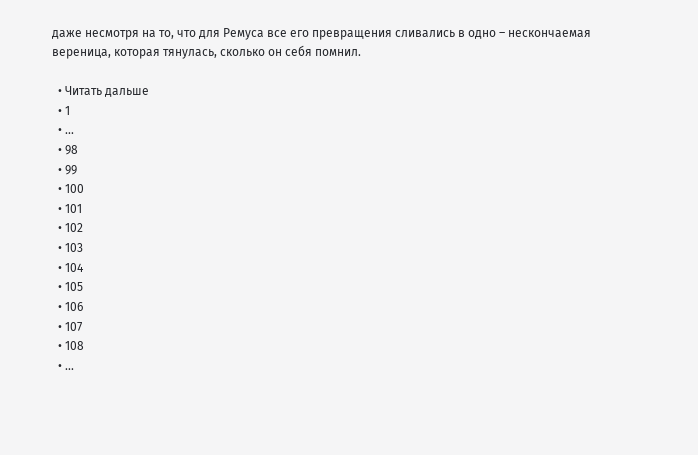даже несмотря на то, что для Ремуса все его превращения сливались в одно – нескончаемая вереница, которая тянулась, сколько он себя помнил.

  • Читать дальше
  • 1
  • ...
  • 98
  • 99
  • 100
  • 101
  • 102
  • 103
  • 104
  • 105
  • 106
  • 107
  • 108
  • ...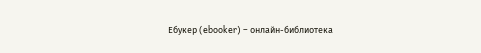Ебукер (ebooker) – онлайн-библиотека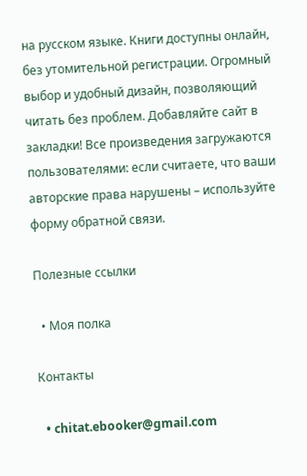на русском языке. Книги доступны онлайн, без утомительной регистрации. Огромный выбор и удобный дизайн, позволяющий читать без проблем. Добавляйте сайт в закладки! Все произведения загружаются пользователями: если считаете, что ваши авторские права нарушены – используйте форму обратной связи.

Полезные ссылки

  • Моя полка

Контакты

  • chitat.ebooker@gmail.com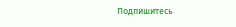Подпишитесь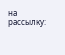на рассылку: